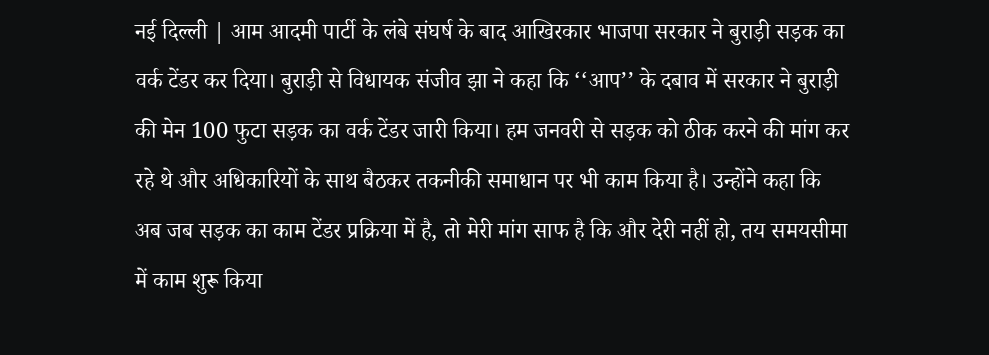नई दिल्ली | आम आदमी पार्टी के लंबे संघर्ष के बाद आखिरकार भाजपा सरकार ने बुराड़ी सड़क का वर्क टेंडर कर दिया। बुराड़ी से विधायक संजीव झा ने कहा कि ‘‘आप’’ के दबाव में सरकार ने बुराड़ी की मेन 100 फुटा सड़क का वर्क टेंडर जारी किया। हम जनवरी से सड़क को ठीक करने की मांग कर रहे थे और अधिकारियों के साथ बैठकर तकनीकी समाधान पर भी काम किया है। उन्होंने कहा कि अब जब सड़क का काम टेंडर प्रक्रिया में है, तो मेरी मांग साफ है कि और देरी नहीं हो, तय समयसीमा में काम शुरू किया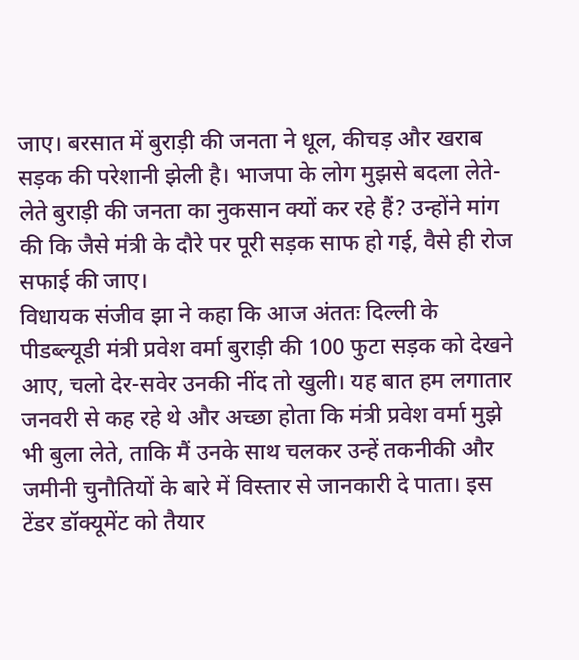जाए। बरसात में बुराड़ी की जनता ने धूल, कीचड़ और खराब सड़क की परेशानी झेली है। भाजपा के लोग मुझसे बदला लेते-लेते बुराड़ी की जनता का नुकसान क्यों कर रहे हैं? उन्होंने मांग की कि जैसे मंत्री के दौरे पर पूरी सड़क साफ हो गई, वैसे ही रोज सफाई की जाए।
विधायक संजीव झा ने कहा कि आज अंततः दिल्ली के पीडब्ल्यूडी मंत्री प्रवेश वर्मा बुराड़ी की 100 फुटा सड़क को देखने आए, चलो देर-सवेर उनकी नींद तो खुली। यह बात हम लगातार जनवरी से कह रहे थे और अच्छा होता कि मंत्री प्रवेश वर्मा मुझे भी बुला लेते, ताकि मैं उनके साथ चलकर उन्हें तकनीकी और जमीनी चुनौतियों के बारे में विस्तार से जानकारी दे पाता। इस टेंडर डॉक्यूमेंट को तैयार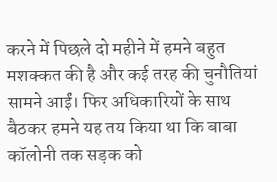करने में पिछले दो महीने में हमने बहुत मशक्कत की है और कई तरह की चुनौतियां सामने आईं। फिर अधिकारियों के साथ बैठकर हमने यह तय किया था कि बाबा कॉलोनी तक सड़क को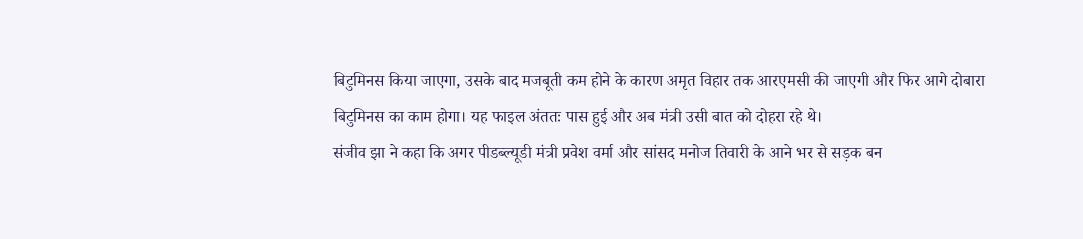बिटुमिनस किया जाएगा, उसके बाद मजबूती कम होने के कारण अमृत विहार तक आरएमसी की जाएगी और फिर आगे दोबारा बिटुमिनस का काम होगा। यह फाइल अंततः पास हुई और अब मंत्री उसी बात को दोहरा रहे थे।
संजीव झा ने कहा कि अगर पीडब्ल्यूडी मंत्री प्रवेश वर्मा और सांसद मनोज तिवारी के आने भर से सड़क बन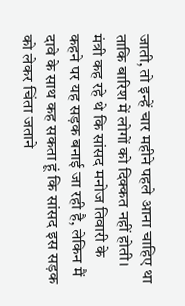जाती, तो इन्हें चार महीने पहले आना चाहिए था ताकि बारिश में लोगों को दिक्कत नहीं होती। मंत्री कह रहे थे कि सांसद मनोज तिवारी के कहने पर यह सड़क बनाई जा रही है, लेकिन मैं दावे के साथ कह सकता हूं कि सांसद इस सड़क को लेकर चिंता जताने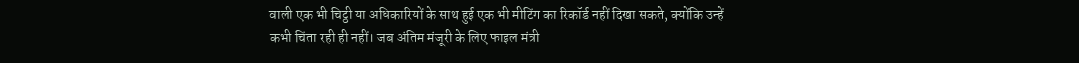वाली एक भी चिट्ठी या अधिकारियों के साथ हुई एक भी मीटिंग का रिकॉर्ड नहीं दिखा सकते, क्योंकि उन्हें कभी चिंता रही ही नहीं। जब अंतिम मंजूरी के लिए फाइल मंत्री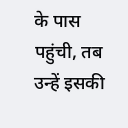के पास पहुंची, तब उन्हें इसकी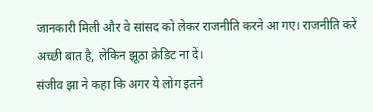जानकारी मिली और वे सांसद को लेकर राजनीति करने आ गए। राजनीति करें अच्छी बात है, लेकिन झूठा क्रेडिट ना दें।
संजीव झा ने कहा कि अगर ये लोग इतने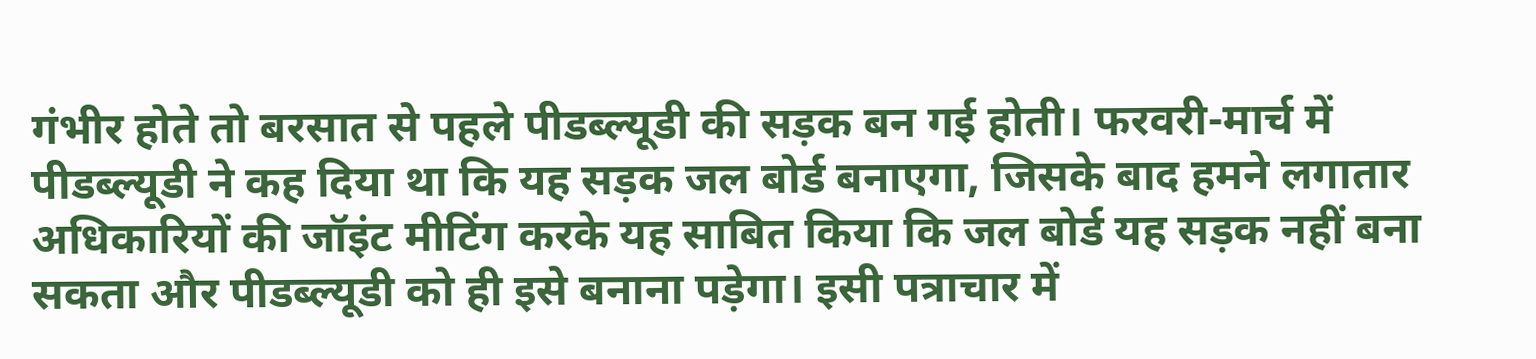गंभीर होते तो बरसात से पहले पीडब्ल्यूडी की सड़क बन गई होती। फरवरी-मार्च में पीडब्ल्यूडी ने कह दिया था कि यह सड़क जल बोर्ड बनाएगा, जिसके बाद हमने लगातार अधिकारियों की जॉइंट मीटिंग करके यह साबित किया कि जल बोर्ड यह सड़क नहीं बना सकता और पीडब्ल्यूडी को ही इसे बनाना पड़ेगा। इसी पत्राचार में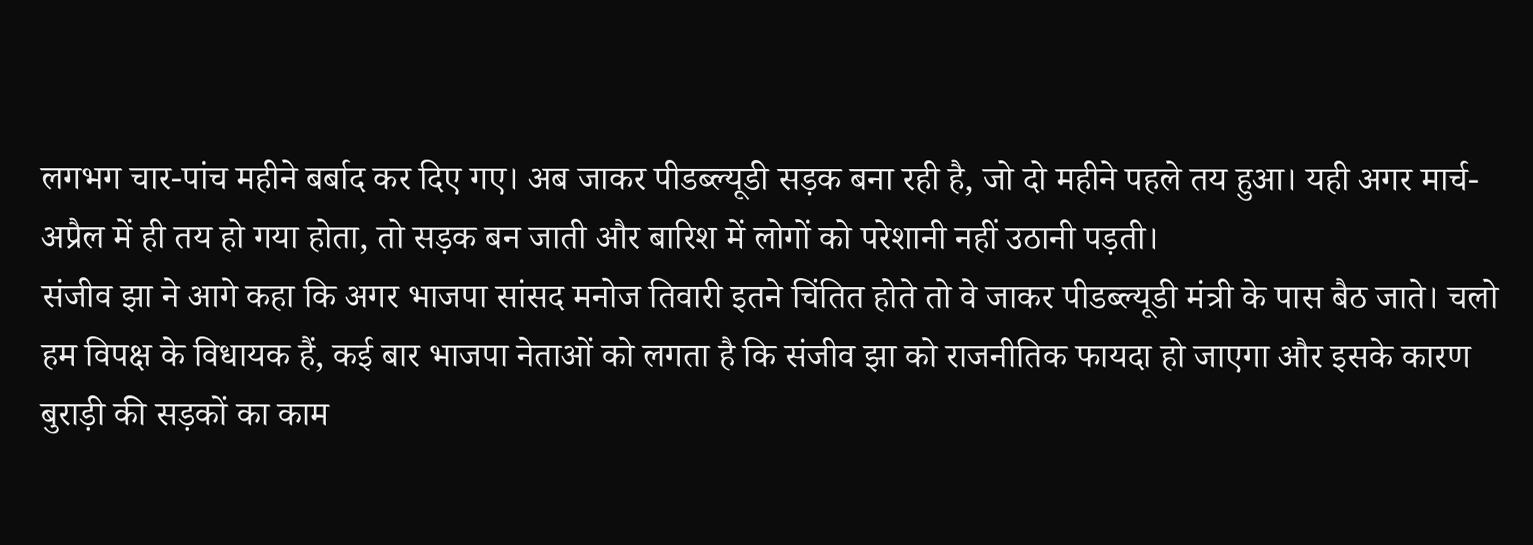लगभग चार-पांच महीने बर्बाद कर दिए गए। अब जाकर पीडब्ल्यूडी सड़क बना रही है, जो दो महीने पहले तय हुआ। यही अगर मार्च-अप्रैल में ही तय हो गया होता, तो सड़क बन जाती और बारिश में लोगों को परेशानी नहीं उठानी पड़ती।
संजीव झा ने आगे कहा कि अगर भाजपा सांसद मनोज तिवारी इतने चिंतित होते तो वे जाकर पीडब्ल्यूडी मंत्री के पास बैठ जाते। चलो हम विपक्ष के विधायक हैं, कई बार भाजपा नेताओं को लगता है कि संजीव झा को राजनीतिक फायदा हो जाएगा और इसके कारण बुराड़ी की सड़कों का काम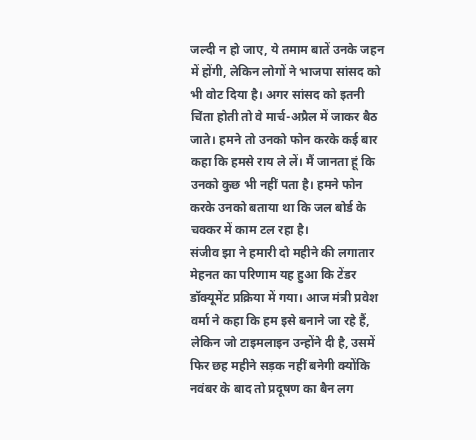जल्दी न हो जाए, ये तमाम बातें उनके जहन में होंगी, लेकिन लोगों ने भाजपा सांसद को भी वोट दिया है। अगर सांसद को इतनी चिंता होती तो वे मार्च-अप्रैल में जाकर बैठ जाते। हमने तो उनको फोन करके कई बार कहा कि हमसे राय ले लें। मैं जानता हूं कि उनको कुछ भी नहीं पता है। हमने फोन करके उनको बताया था कि जल बोर्ड के चक्कर में काम टल रहा है।
संजीव झा ने हमारी दो महीने की लगातार मेहनत का परिणाम यह हुआ कि टेंडर डॉक्यूमेंट प्रक्रिया में गया। आज मंत्री प्रवेश वर्मा ने कहा कि हम इसे बनाने जा रहे हैं, लेकिन जो टाइमलाइन उन्होंने दी है, उसमें फिर छह महीने सड़क नहीं बनेगी क्योंकि नवंबर के बाद तो प्रदूषण का बैन लग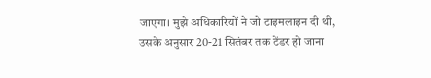जाएगा। मुझे अधिकारियों ने जो टाइमलाइन दी थी, उसके अनुसार 20-21 सितंबर तक टेंडर हो जाना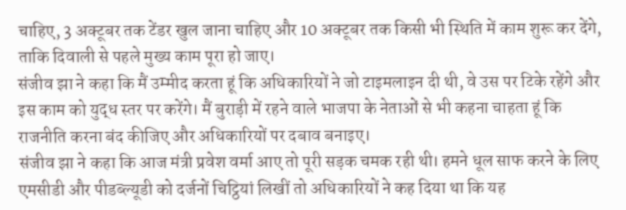चाहिए, 3 अक्टूबर तक टेंडर खुल जाना चाहिए और 10 अक्टूबर तक किसी भी स्थिति में काम शुरू कर देंगे, ताकि दिवाली से पहले मुख्य काम पूरा हो जाए।
संजीव झा ने कहा कि मैं उम्मीद करता हूं कि अधिकारियों ने जो टाइमलाइन दी थी, वे उस पर टिके रहेंगे और इस काम को युद्ध स्तर पर करेंगे। मैं बुराड़ी में रहने वाले भाजपा के नेताओं से भी कहना चाहता हूं कि राजनीति करना बंद कीजिए और अधिकारियों पर दबाव बनाइए।
संजीव झा ने कहा कि आज मंत्री प्रवेश वर्मा आए तो पूरी सड़क चमक रही थी। हमने धूल साफ करने के लिए एमसीडी और पीडब्ल्यूडी को दर्जनों चिट्ठियां लिखीं तो अधिकारियों ने कह दिया था कि यह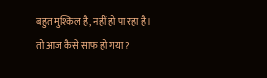बहुत मुश्किल है, नहीं हो पा रहा है। तो आज कैसे साफ हो गया?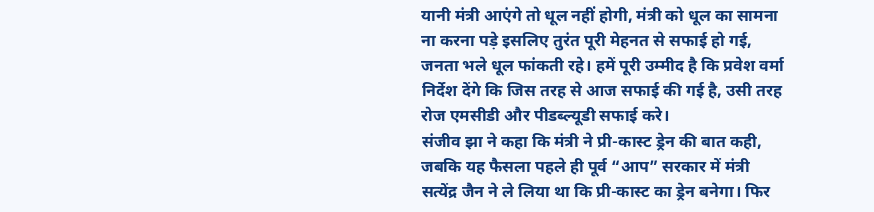यानी मंत्री आएंगे तो धूल नहीं होगी, मंत्री को धूल का सामना ना करना पड़े इसलिए तुरंत पूरी मेहनत से सफाई हो गई, जनता भले धूल फांकती रहे। हमें पूरी उम्मीद है कि प्रवेश वर्मा निर्देश देंगे कि जिस तरह से आज सफाई की गई है, उसी तरह रोज एमसीडी और पीडब्ल्यूडी सफाई करे।
संजीव झा ने कहा कि मंत्री ने प्री-कास्ट ड्रेन की बात कही, जबकि यह फैसला पहले ही पूर्व “आप” सरकार में मंत्री सत्येंद्र जैन ने ले लिया था कि प्री-कास्ट का ड्रेन बनेगा। फिर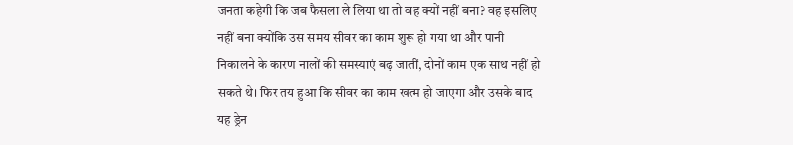जनता कहेगी कि जब फैसला ले लिया था तो वह क्यों नहीं बना? वह इसलिए नहीं बना क्योंकि उस समय सीवर का काम शुरू हो गया था और पानी निकालने के कारण नालों की समस्याएं बढ़ जातीं, दोनों काम एक साथ नहीं हो सकते थे। फिर तय हुआ कि सीवर का काम खत्म हो जाएगा और उसके बाद यह ड्रेन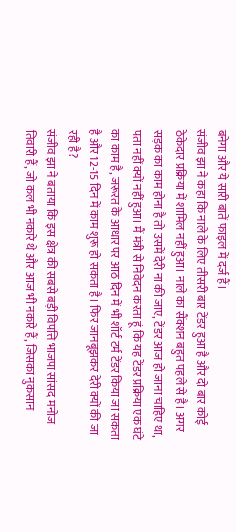बनेगा और ये सारी बातें फाइल में दर्ज हैं।
संजीव झा ने कहा कि नाले के लिए तीसरी बार टेंडर हुआ है और दो बार कोई ठेकेदार प्रक्रिया में शामिल नहीं हुआ। नाले का सैंक्शन बहुत पहले से है। अगर सड़क का काम होना है तो उसमें देरी ना की जाए, टेंडर आज हो जाना चाहिए था, पता नहीं क्यों नहीं हुआ। मैं मंत्री से निवेदन करता हूं कि यह टेंडर प्रक्रिया एक घंटे का काम है, जरूरत के आधार पर आठ दिन में भी शॉर्ट टर्म टेंडर किया जा सकता है और 12-15 दिन में काम शुरू हो सकता है। फिर जानबूझकर देरी क्यों की जा रही है?
संजीव झा ने बताया कि इस क्षेत्र की सबसे बड़ी विपत्ति भाजपा सांसद मनोज तिवारी हैं, जो कल भी नकारे थे और आज भी नकारे हैं, जिसका नुकसान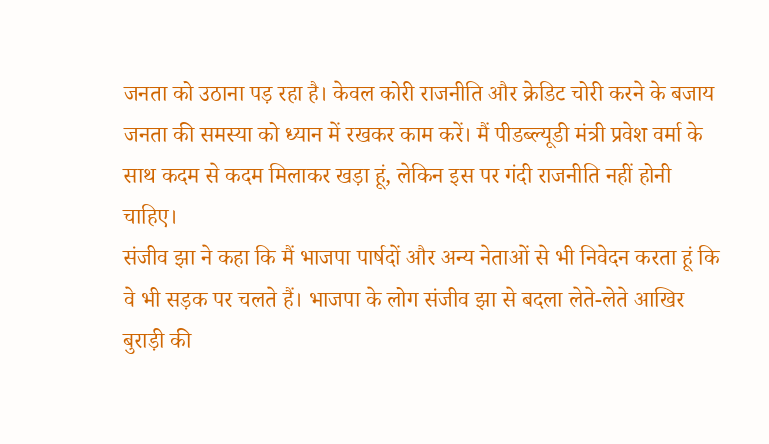जनता को उठाना पड़ रहा है। केवल कोरी राजनीति और क्रेडिट चोरी करने के बजाय जनता की समस्या को ध्यान में रखकर काम करें। मैं पीडब्ल्यूडी मंत्री प्रवेश वर्मा के साथ कदम से कदम मिलाकर खड़ा हूं, लेकिन इस पर गंदी राजनीति नहीं होनी चाहिए।
संजीव झा ने कहा कि मैं भाजपा पार्षदों और अन्य नेताओं से भी निवेदन करता हूं कि वे भी सड़क पर चलते हैं। भाजपा के लोग संजीव झा से बदला लेते-लेते आखिर बुराड़ी की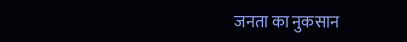जनता का नुकसान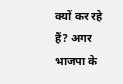क्यों कर रहे हैं? अगर भाजपा के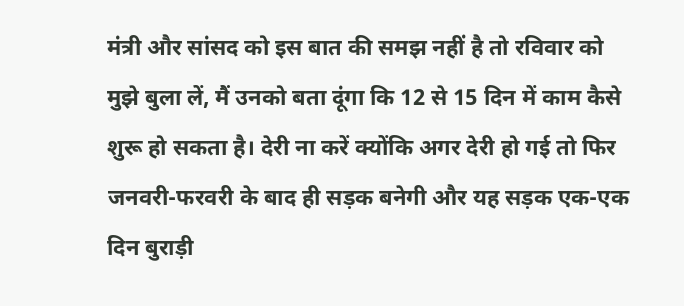मंत्री और सांसद को इस बात की समझ नहीं है तो रविवार को मुझे बुला लें, मैं उनको बता दूंगा कि 12 से 15 दिन में काम कैसे शुरू हो सकता है। देरी ना करें क्योंकि अगर देरी हो गई तो फिर जनवरी-फरवरी के बाद ही सड़क बनेगी और यह सड़क एक-एक दिन बुराड़ी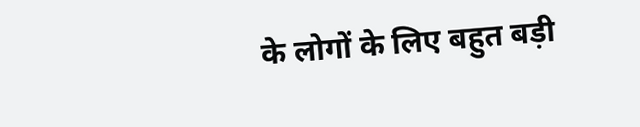के लोगों के लिए बहुत बड़ी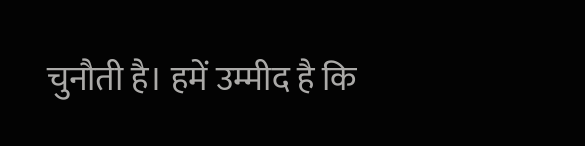चुनौती है। हमें उम्मीद है कि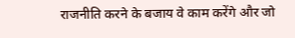राजनीति करने के बजाय वे काम करेंगे और जो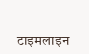टाइमलाइन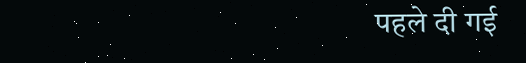पहले दी गई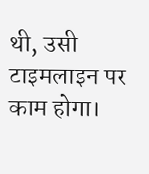थी, उसी टाइमलाइन पर काम होगा।